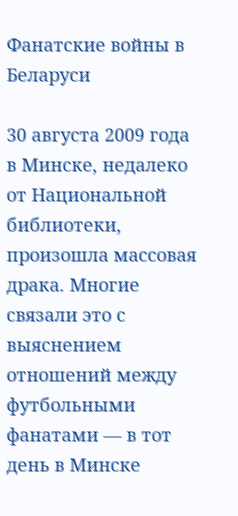Фанатские войны в Беларуси

30 августа 2009 года в Минске, недалеко от Национальной библиотеки, произошла массовая драка. Многие связали это с выяснением отношений между футбольными фанатами — в тот день в Минске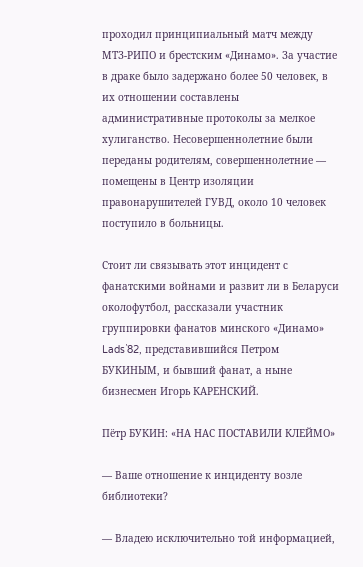проходил принципиальный матч между МТЗ-РИПО и брестским «Динамо». За участие в драке было задержано более 50 человек, в их отношении составлены административные протоколы за мелкое хулиганство. Несовершеннолетние были переданы родителям, совершеннолетние — помещены в Центр изоляции правонарушителей ГУВД, около 10 человек поступило в больницы.

Стоит ли связывать этот инцидент с фанатскими войнами и развит ли в Беларуси околофутбол, рассказали участник группировки фанатов минского «Динамо» Lads`82, представившийся Петром БУКИНЫМ, и бывший фанат, а ныне бизнесмен Игорь КАРЕНСКИЙ.

Пётр БУКИН: «НА НАС ПОСТАВИЛИ КЛЕЙМО»

— Ваше отношение к инциденту возле библиотеки?

— Владею исключительно той информацией,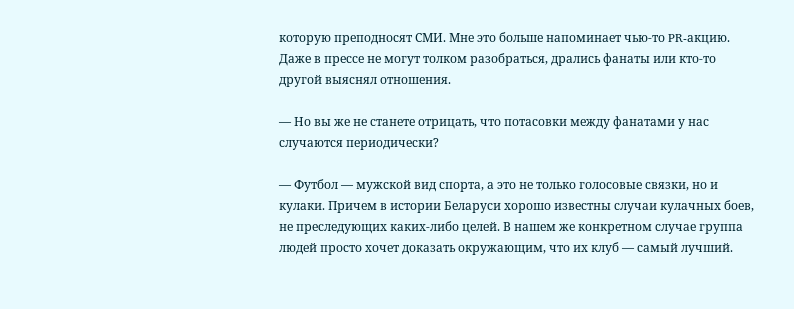которую преподносят СМИ. Мне это больше напоминает чью-то PR-акцию. Даже в прессе не могут толком разобраться, дрались фанаты или кто-то другой выяснял отношения.

— Но вы же не станете отрицать, что потасовки между фанатами у нас случаются периодически?

— Футбол — мужской вид спорта, а это не только голосовые связки, но и кулаки. Причем в истории Беларуси хорошо известны случаи кулачных боев, не преследующих каких-либо целей. В нашем же конкретном случае группа людей просто хочет доказать окружающим, что их клуб — самый лучший.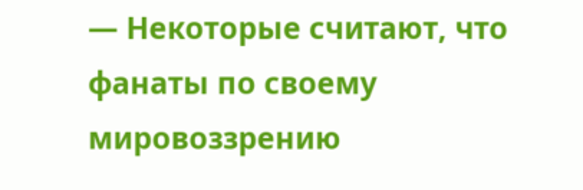— Некоторые считают, что фанаты по своему мировоззрению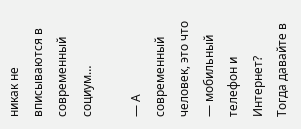никак не вписываются в современный социум…

— А современный человек, это что — мобильный телефон и Интернет? Тогда давайте в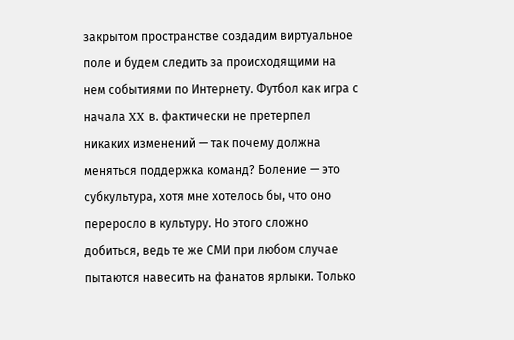закрытом пространстве создадим виртуальное поле и будем следить за происходящими на нем событиями по Интернету. Футбол как игра с начала XX в. фактически не претерпел никаких изменений — так почему должна меняться поддержка команд? Боление — это субкультура, хотя мне хотелось бы, что оно переросло в культуру. Но этого сложно добиться, ведь те же СМИ при любом случае пытаются навесить на фанатов ярлыки. Только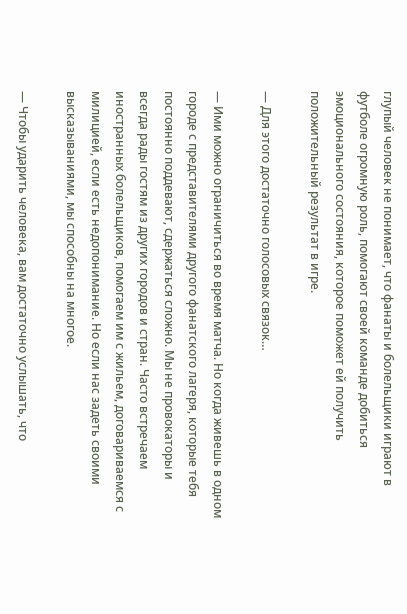глупый человек не понимает, что фанаты и болельщики играют в футболе огромную роль, помогают своей команде добиться эмоционального состояния, которое поможет ей получить положительный результат в игре.

— Для этого достаточно голосовых связок…

— Ими можно ограничиться во время матча. Но когда живешь в одном городе с представителями другого фанатского лагеря, которые тебя постоянно поддевают, сдержаться сложно. Мы не провокаторы и всегда рады гостям из других городов и стран. Часто встречаем иностранных болельщиков, помогаем им с жильем, договариваемся с милицией, если есть недопонимание. Но если нас задеть своими высказываниями, мы способны на многое.

— Чтобы ударить человека, вам достаточно услышать, что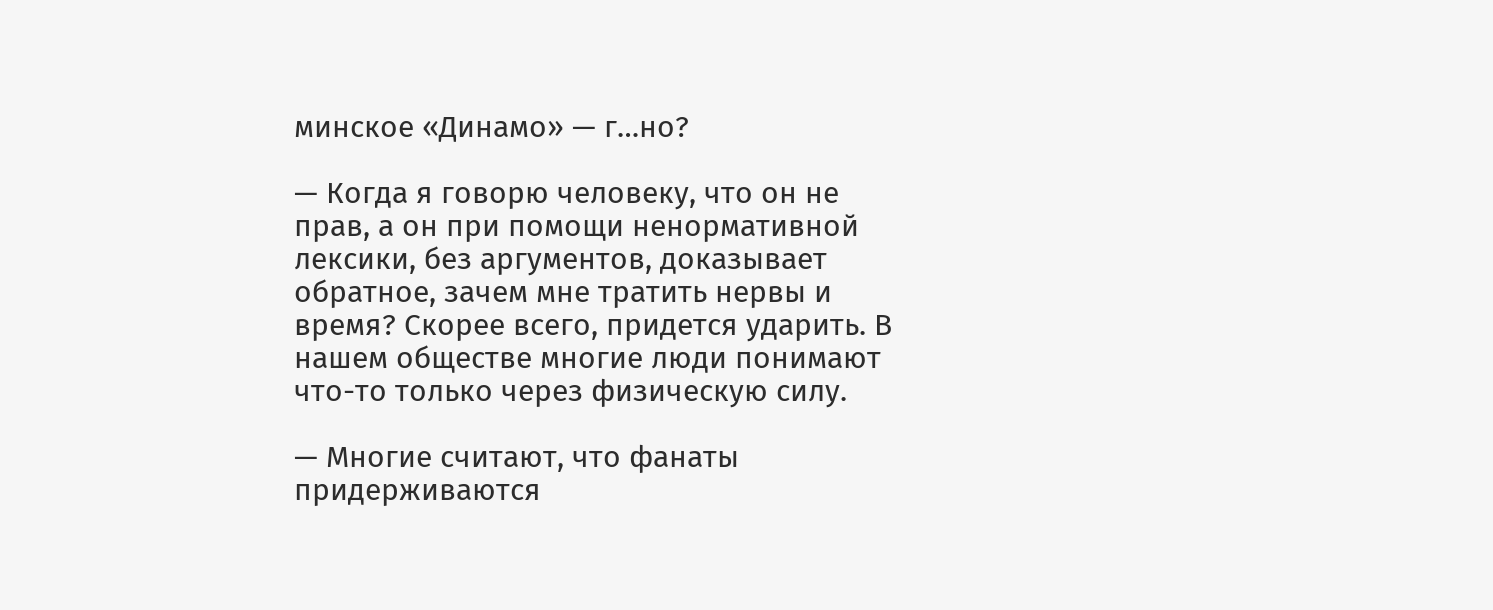минское «Динамо» — г…но?

— Когда я говорю человеку, что он не прав, а он при помощи ненормативной лексики, без аргументов, доказывает обратное, зачем мне тратить нервы и время? Скорее всего, придется ударить. В нашем обществе многие люди понимают что-то только через физическую силу.

— Многие считают, что фанаты придерживаются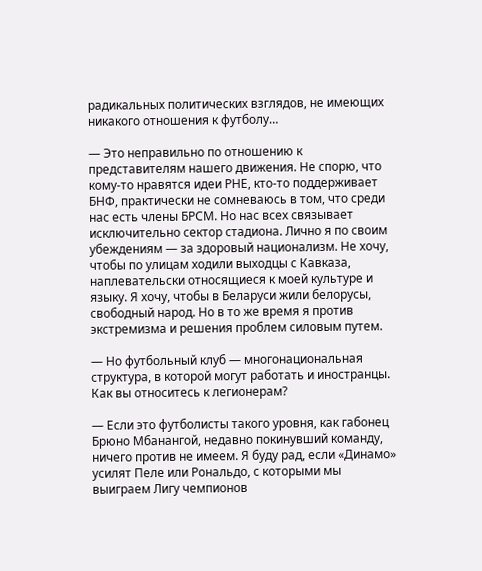радикальных политических взглядов, не имеющих никакого отношения к футболу…

— Это неправильно по отношению к представителям нашего движения. Не спорю, что кому-то нравятся идеи РНЕ, кто-то поддерживает БНФ, практически не сомневаюсь в том, что среди нас есть члены БРСМ. Но нас всех связывает исключительно сектор стадиона. Лично я по своим убеждениям — за здоровый национализм. Не хочу, чтобы по улицам ходили выходцы с Кавказа, наплевательски относящиеся к моей культуре и языку. Я хочу, чтобы в Беларуси жили белорусы, свободный народ. Но в то же время я против экстремизма и решения проблем силовым путем.

— Но футбольный клуб — многонациональная структура, в которой могут работать и иностранцы. Как вы относитесь к легионерам?

— Если это футболисты такого уровня, как габонец Брюно Мбанангой, недавно покинувший команду, ничего против не имеем. Я буду рад, если «Динамо» усилят Пеле или Рональдо, с которыми мы выиграем Лигу чемпионов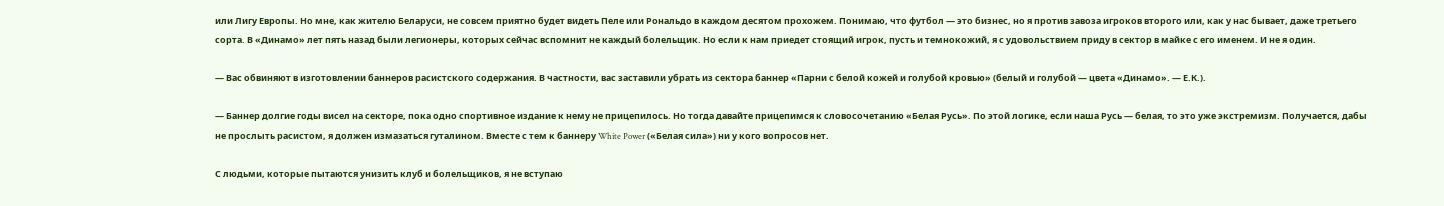или Лигу Европы. Но мне, как жителю Беларуси, не совсем приятно будет видеть Пеле или Рональдо в каждом десятом прохожем. Понимаю, что футбол — это бизнес, но я против завоза игроков второго или, как у нас бывает, даже третьего сорта. В «Динамо» лет пять назад были легионеры, которых сейчас вспомнит не каждый болельщик. Но если к нам приедет стоящий игрок, пусть и темнокожий, я с удовольствием приду в сектор в майке с его именем. И не я один.

— Вас обвиняют в изготовлении баннеров расистского содержания. В частности, вас заставили убрать из сектора баннер «Парни с белой кожей и голубой кровью» (белый и голубой — цвета «Динамо». — Е.К.).

— Баннер долгие годы висел на секторе, пока одно спортивное издание к нему не прицепилось. Но тогда давайте прицепимся к словосочетанию «Белая Русь». По этой логике, если наша Русь — белая, то это уже экстремизм. Получается, дабы не прослыть расистом, я должен измазаться гуталином. Вместе с тем к баннеру White Power («Белая сила») ни у кого вопросов нет.

С людьми, которые пытаются унизить клуб и болельщиков, я не вступаю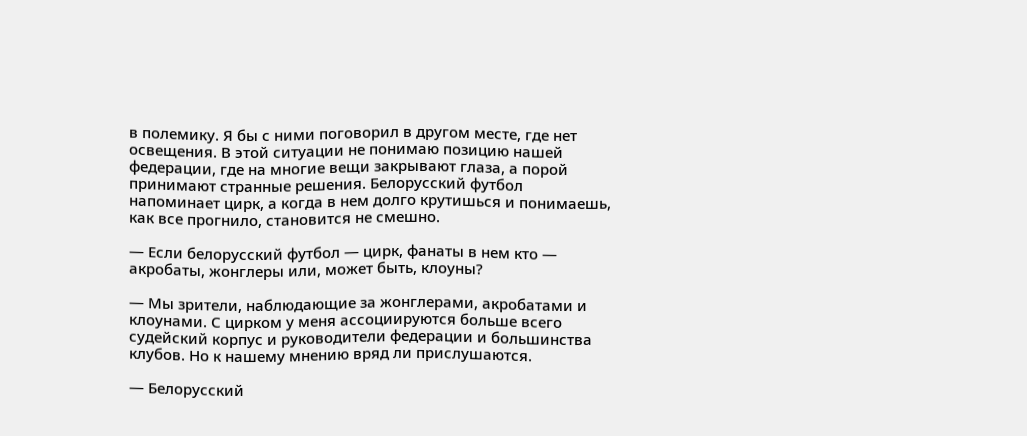в полемику. Я бы с ними поговорил в другом месте, где нет освещения. В этой ситуации не понимаю позицию нашей федерации, где на многие вещи закрывают глаза, а порой принимают странные решения. Белорусский футбол напоминает цирк, а когда в нем долго крутишься и понимаешь, как все прогнило, становится не смешно.

— Если белорусский футбол — цирк, фанаты в нем кто — акробаты, жонглеры или, может быть, клоуны?

— Мы зрители, наблюдающие за жонглерами, акробатами и клоунами. С цирком у меня ассоциируются больше всего судейский корпус и руководители федерации и большинства клубов. Но к нашему мнению вряд ли прислушаются.

— Белорусский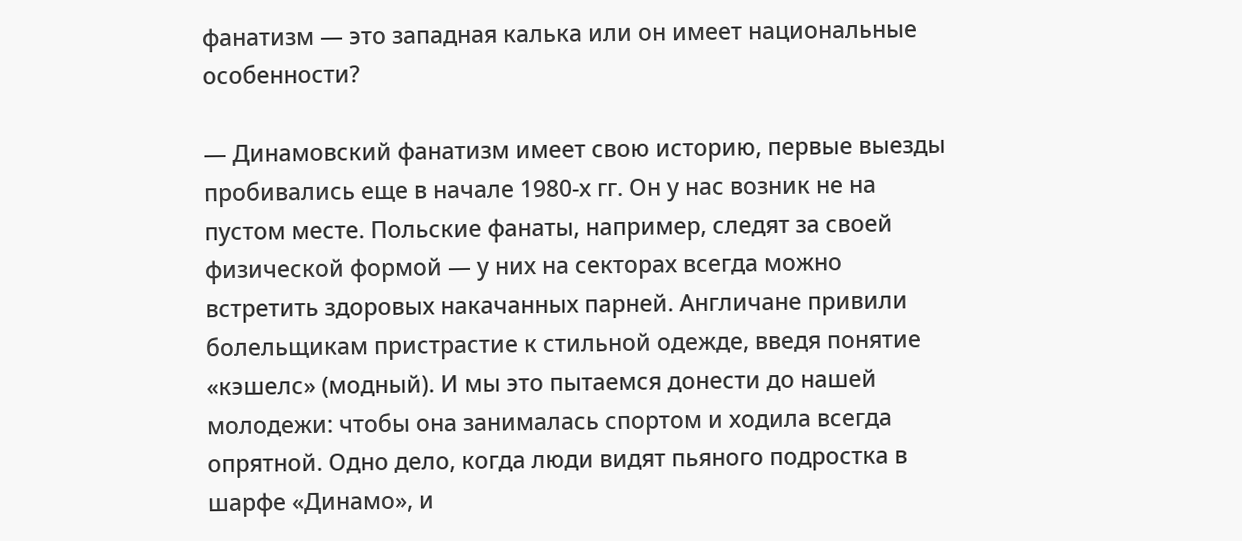фанатизм — это западная калька или он имеет национальные особенности?

— Динамовский фанатизм имеет свою историю, первые выезды пробивались еще в начале 1980-х гг. Он у нас возник не на пустом месте. Польские фанаты, например, следят за своей физической формой — у них на секторах всегда можно встретить здоровых накачанных парней. Англичане привили болельщикам пристрастие к стильной одежде, введя понятие «кэшелс» (модный). И мы это пытаемся донести до нашей молодежи: чтобы она занималась спортом и ходила всегда опрятной. Одно дело, когда люди видят пьяного подростка в шарфе «Динамо», и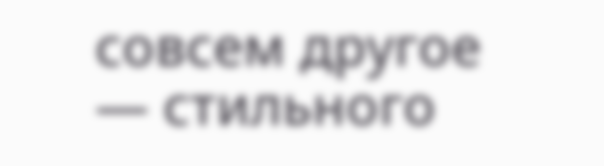совсем другое — стильного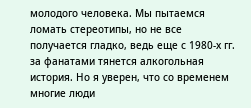молодого человека. Мы пытаемся ломать стереотипы, но не все получается гладко, ведь еще с 1980-х гг. за фанатами тянется алкогольная история. Но я уверен, что со временем многие люди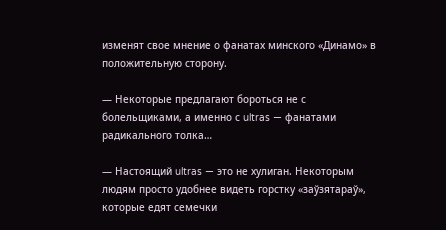изменят свое мнение о фанатах минского «Динамо» в положительную сторону.

— Некоторые предлагают бороться не с болельщиками, а именно с ultras — фанатами радикального толка…

— Настоящий ultras — это не хулиган. Некоторым людям просто удобнее видеть горстку «заўзятараў», которые едят семечки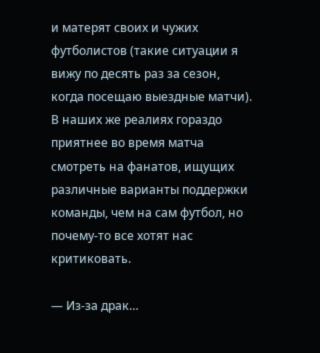и матерят своих и чужих футболистов (такие ситуации я вижу по десять раз за сезон, когда посещаю выездные матчи). В наших же реалиях гораздо приятнее во время матча смотреть на фанатов, ищущих различные варианты поддержки команды, чем на сам футбол, но почему-то все хотят нас критиковать.

— Из-за драк…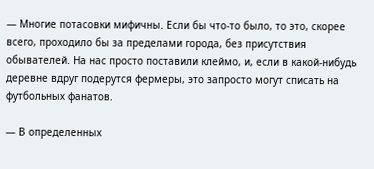— Многие потасовки мифичны. Если бы что-то было, то это, скорее всего, проходило бы за пределами города, без присутствия обывателей. На нас просто поставили клеймо, и, если в какой-нибудь деревне вдруг подерутся фермеры, это запросто могут списать на футбольных фанатов.

— В определенных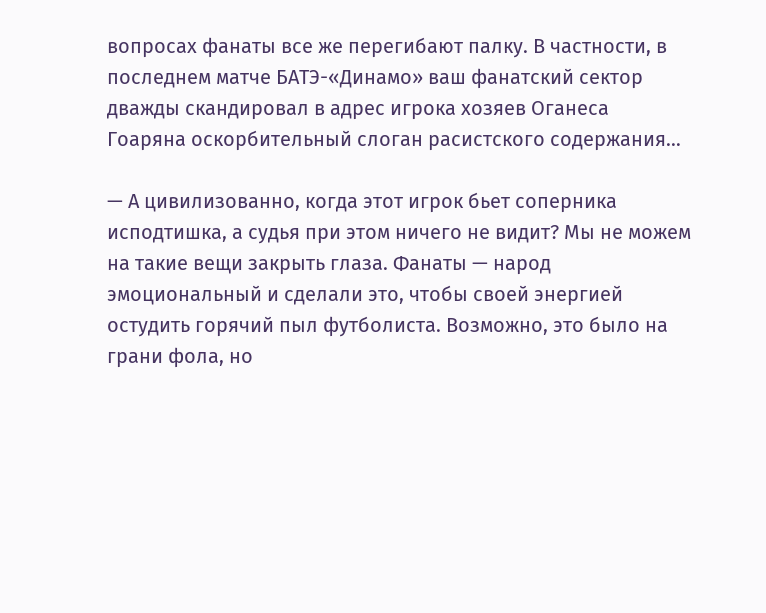вопросах фанаты все же перегибают палку. В частности, в последнем матче БАТЭ-«Динамо» ваш фанатский сектор дважды скандировал в адрес игрока хозяев Оганеса Гоаряна оскорбительный слоган расистского содержания…

— А цивилизованно, когда этот игрок бьет соперника исподтишка, а судья при этом ничего не видит? Мы не можем на такие вещи закрыть глаза. Фанаты — народ эмоциональный и сделали это, чтобы своей энергией остудить горячий пыл футболиста. Возможно, это было на грани фола, но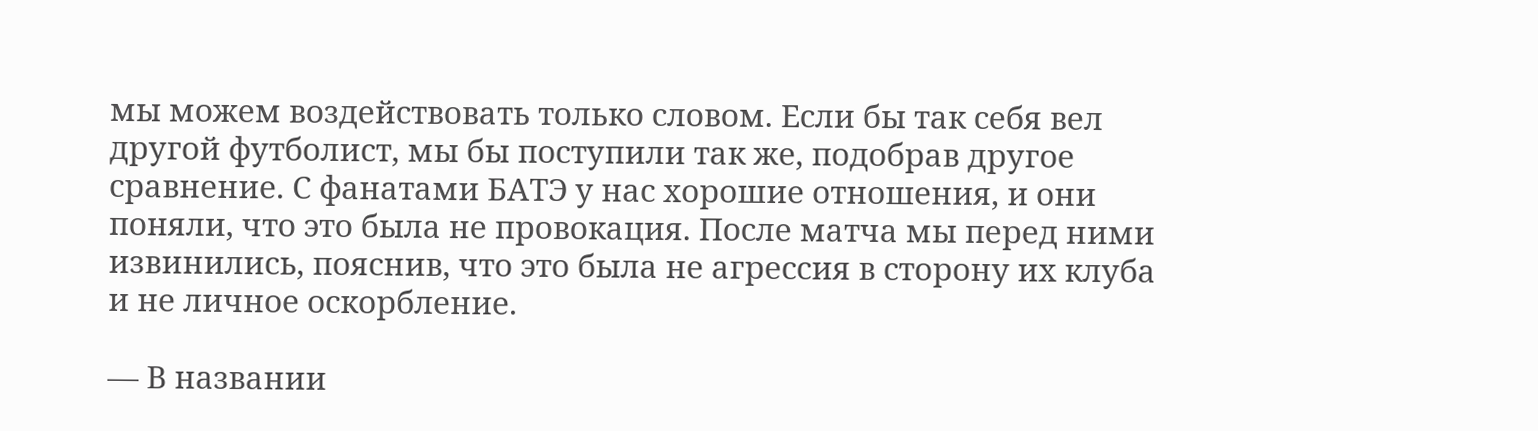мы можем воздействовать только словом. Если бы так себя вел другой футболист, мы бы поступили так же, подобрав другое сравнение. С фанатами БАТЭ у нас хорошие отношения, и они поняли, что это была не провокация. После матча мы перед ними извинились, пояснив, что это была не агрессия в сторону их клуба и не личное оскорбление.

— В названии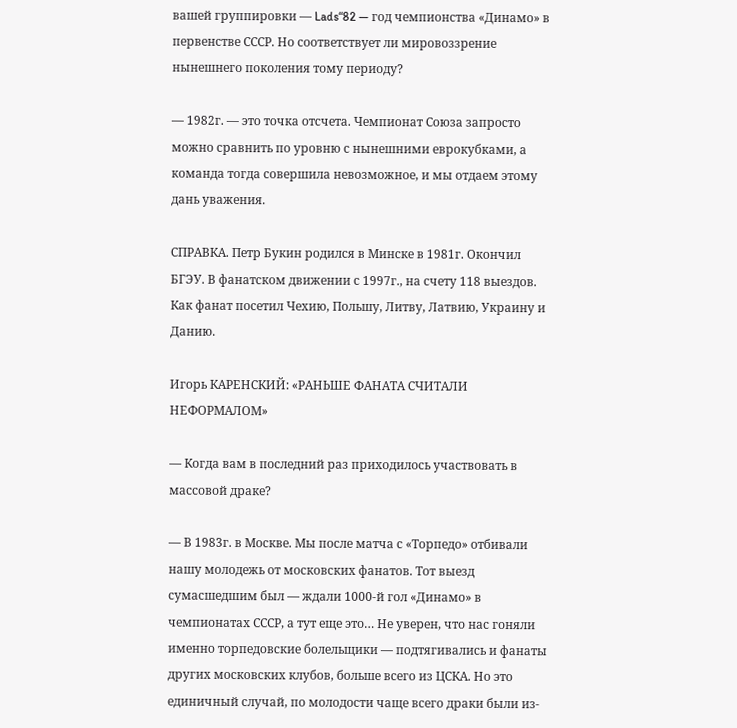вашей группировки — Lads“82 — год чемпионства «Динамо» в первенстве СССР. Но соответствует ли мировоззрение нынешнего поколения тому периоду?

— 1982г. — это точка отсчета. Чемпионат Союза запросто можно сравнить по уровню с нынешними еврокубками, а команда тогда совершила невозможное, и мы отдаем этому дань уважения.

СПРАВКА. Петр Букин родился в Минске в 1981г. Окончил БГЭУ. В фанатском движении с 1997г., на счету 118 выездов. Как фанат посетил Чехию, Польшу, Литву, Латвию, Украину и Данию.

Игорь КАРЕНСКИЙ: «РАНЬШЕ ФАНАТА СЧИТАЛИ НЕФОРМАЛОМ»

— Когда вам в последний раз приходилось участвовать в массовой драке?

— В 1983г. в Москве. Мы после матча с «Торпедо» отбивали нашу молодежь от московских фанатов. Тот выезд сумасшедшим был — ждали 1000-й гол «Динамо» в чемпионатах СССР, а тут еще это… Не уверен, что нас гоняли именно торпедовские болельщики — подтягивались и фанаты других московских клубов, больше всего из ЦСКА. Но это единичный случай, по молодости чаще всего драки были из-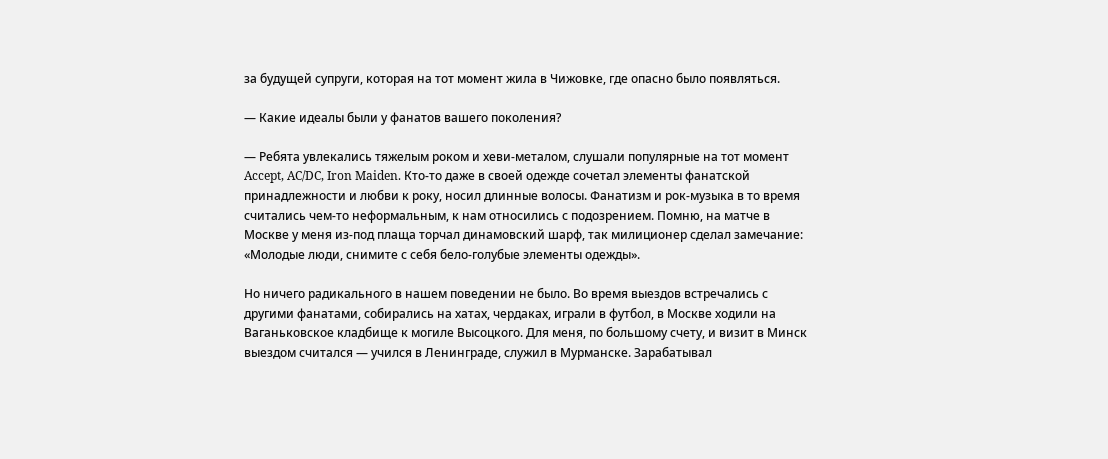за будущей супруги, которая на тот момент жила в Чижовке, где опасно было появляться.

— Какие идеалы были у фанатов вашего поколения?

— Ребята увлекались тяжелым роком и хеви-металом, слушали популярные на тот момент Accept, AC/DC, Iron Maiden. Кто-то даже в своей одежде сочетал элементы фанатской принадлежности и любви к року, носил длинные волосы. Фанатизм и рок-музыка в то время считались чем-то неформальным, к нам относились с подозрением. Помню, на матче в Москве у меня из-под плаща торчал динамовский шарф, так милиционер сделал замечание: «Молодые люди, снимите с себя бело-голубые элементы одежды».

Но ничего радикального в нашем поведении не было. Во время выездов встречались с другими фанатами, собирались на хатах, чердаках, играли в футбол, в Москве ходили на Ваганьковское кладбище к могиле Высоцкого. Для меня, по большому счету, и визит в Минск выездом считался — учился в Ленинграде, служил в Мурманске. Зарабатывал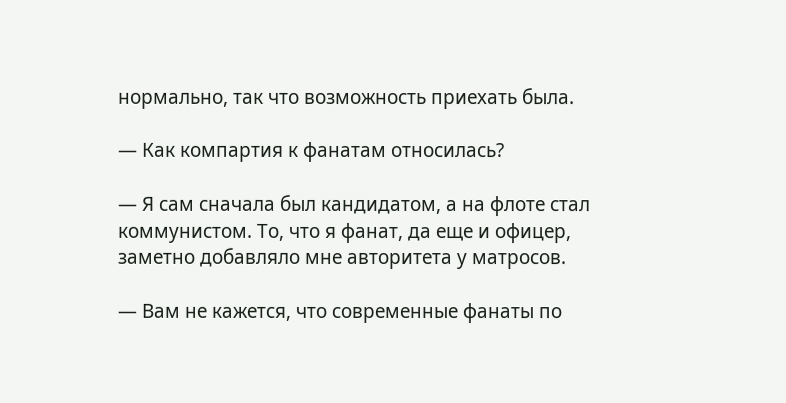нормально, так что возможность приехать была.

— Как компартия к фанатам относилась?

— Я сам сначала был кандидатом, а на флоте стал коммунистом. То, что я фанат, да еще и офицер, заметно добавляло мне авторитета у матросов.

— Вам не кажется, что современные фанаты по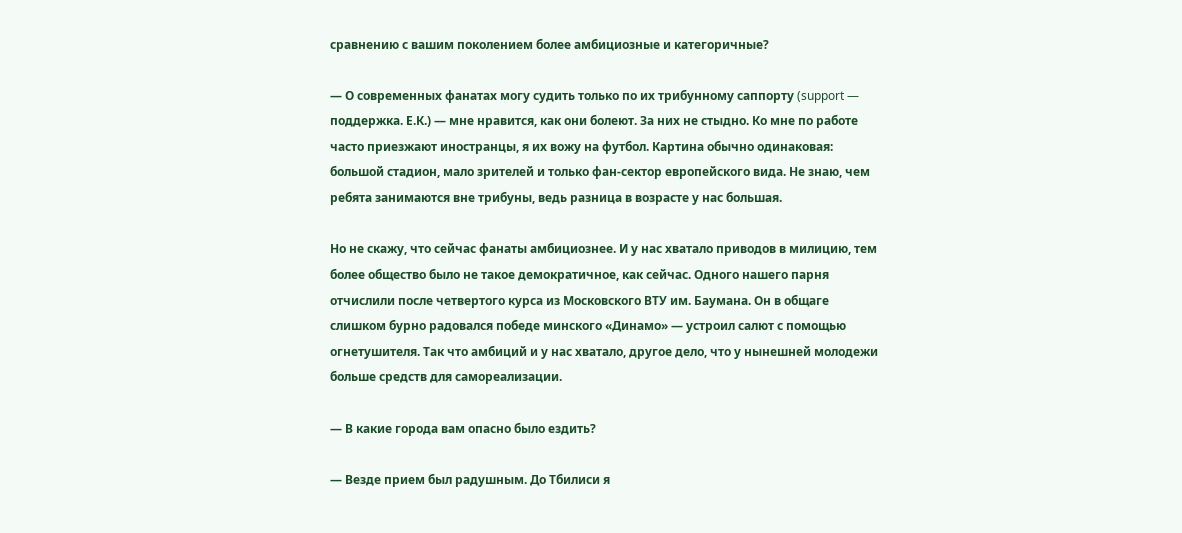сравнению с вашим поколением более амбициозные и категоричные?

— О современных фанатах могу судить только по их трибунному саппорту (support — поддержка. Е.К.) — мне нравится, как они болеют. За них не стыдно. Ко мне по работе часто приезжают иностранцы, я их вожу на футбол. Картина обычно одинаковая: большой стадион, мало зрителей и только фан-сектор европейского вида. Не знаю, чем ребята занимаются вне трибуны, ведь разница в возрасте у нас большая.

Но не скажу, что сейчас фанаты амбициознее. И у нас хватало приводов в милицию, тем более общество было не такое демократичное, как сейчас. Одного нашего парня отчислили после четвертого курса из Московского ВТУ им. Баумана. Он в общаге слишком бурно радовался победе минского «Динамо» — устроил салют с помощью огнетушителя. Так что амбиций и у нас хватало, другое дело, что у нынешней молодежи больше средств для самореализации.

— В какие города вам опасно было ездить?

— Везде прием был радушным. До Тбилиси я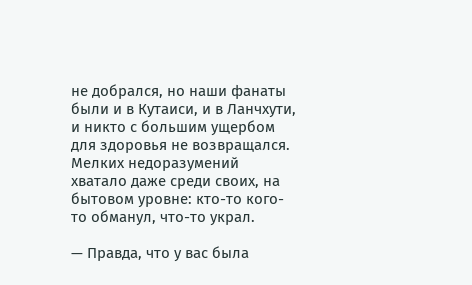не добрался, но наши фанаты были и в Кутаиси, и в Ланчхути, и никто с большим ущербом для здоровья не возвращался. Мелких недоразумений хватало даже среди своих, на бытовом уровне: кто-то кого-то обманул, что-то украл.

— Правда, что у вас была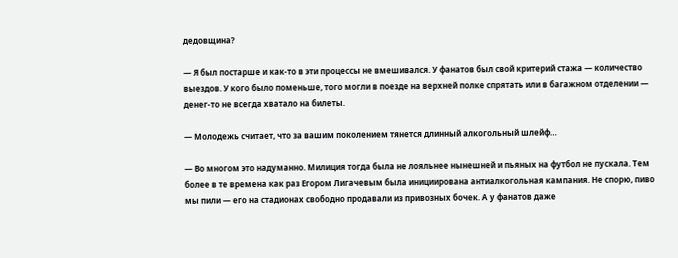дедовщина?

— Я был постарше и как-то в эти процессы не вмешивался. У фанатов был свой критерий стажа — количество выездов. У кого было поменьше, того могли в поезде на верхней полке спрятать или в багажном отделении — денег-то не всегда хватало на билеты.

— Молодежь считает, что за вашим поколением тянется длинный алкогольный шлейф…

— Во многом это надуманно. Милиция тогда была не лояльнее нынешней и пьяных на футбол не пускала. Тем более в те времена как раз Егором Лигачевым была инициирована антиалкогольная кампания. Не спорю, пиво мы пили — его на стадионах свободно продавали из привозных бочек. А у фанатов даже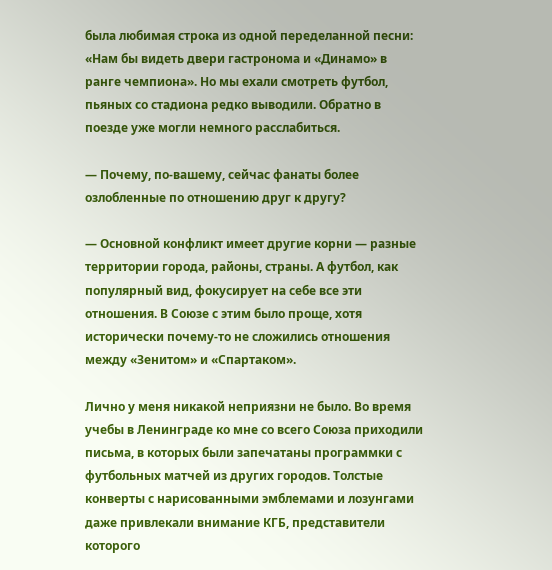была любимая строка из одной переделанной песни: «Нам бы видеть двери гастронома и «Динамо» в ранге чемпиона». Но мы ехали смотреть футбол, пьяных со стадиона редко выводили. Обратно в поезде уже могли немного расслабиться.

— Почему, по-вашему, сейчас фанаты более озлобленные по отношению друг к другу?

— Основной конфликт имеет другие корни — разные территории города, районы, страны. А футбол, как популярный вид, фокусирует на себе все эти отношения. В Союзе с этим было проще, хотя исторически почему-то не сложились отношения между «Зенитом» и «Спартаком».

Лично у меня никакой неприязни не было. Во время учебы в Ленинграде ко мне со всего Союза приходили письма, в которых были запечатаны программки с футбольных матчей из других городов. Толстые конверты с нарисованными эмблемами и лозунгами даже привлекали внимание КГБ, представители которого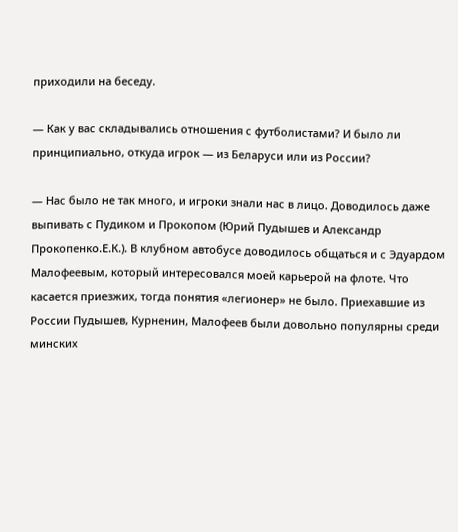приходили на беседу.

— Как у вас складывались отношения с футболистами? И было ли принципиально, откуда игрок — из Беларуси или из России?

— Нас было не так много, и игроки знали нас в лицо. Доводилось даже выпивать с Пудиком и Прокопом (Юрий Пудышев и Александр Прокопенко.Е.К.). В клубном автобусе доводилось общаться и с Эдуардом Малофеевым, который интересовался моей карьерой на флоте. Что касается приезжих, тогда понятия «легионер» не было. Приехавшие из России Пудышев, Курненин, Малофеев были довольно популярны среди минских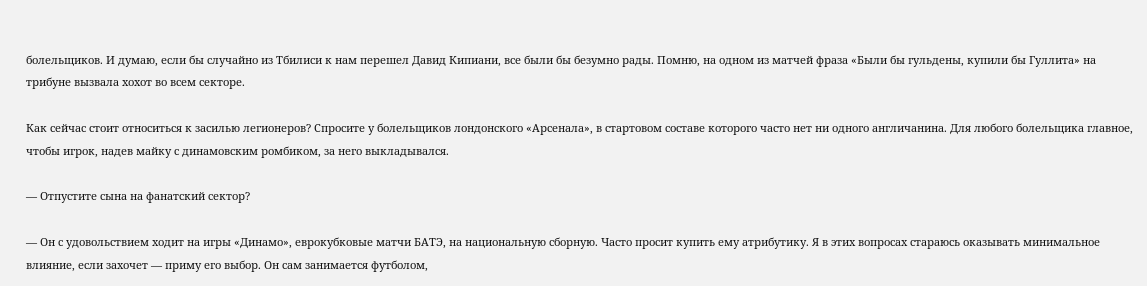болельщиков. И думаю, если бы случайно из Тбилиси к нам перешел Давид Кипиани, все были бы безумно рады. Помню, на одном из матчей фраза «Были бы гульдены, купили бы Гуллита» на трибуне вызвала хохот во всем секторе.

Как сейчас стоит относиться к засилью легионеров? Спросите у болельщиков лондонского «Арсенала», в стартовом составе которого часто нет ни одного англичанина. Для любого болельщика главное, чтобы игрок, надев майку с динамовским ромбиком, за него выкладывался.

— Отпустите сына на фанатский сектор?

— Он с удовольствием ходит на игры «Динамо», еврокубковые матчи БАТЭ, на национальную сборную. Часто просит купить ему атрибутику. Я в этих вопросах стараюсь оказывать минимальное влияние, если захочет — приму его выбор. Он сам занимается футболом,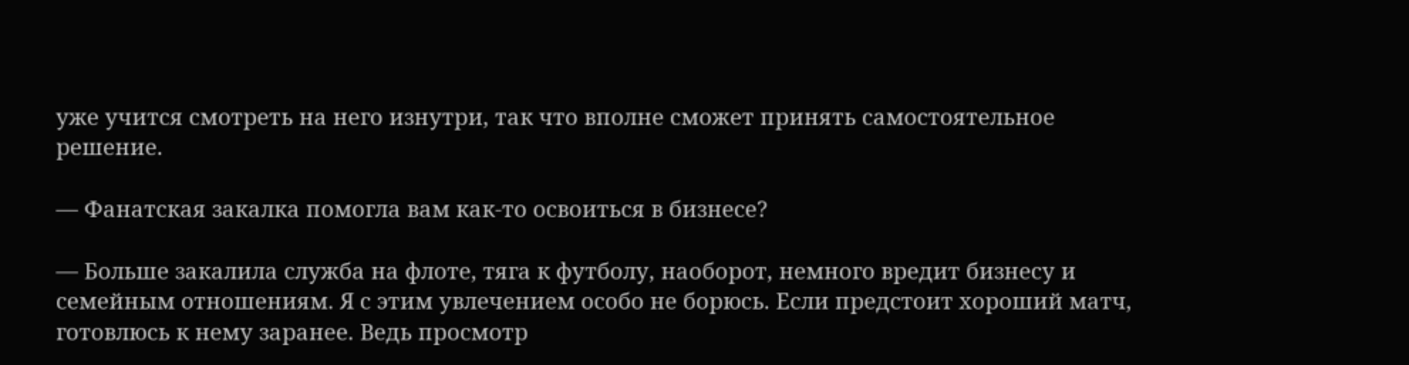уже учится смотреть на него изнутри, так что вполне сможет принять самостоятельное решение.

— Фанатская закалка помогла вам как-то освоиться в бизнесе?

— Больше закалила служба на флоте, тяга к футболу, наоборот, немного вредит бизнесу и семейным отношениям. Я с этим увлечением особо не борюсь. Если предстоит хороший матч, готовлюсь к нему заранее. Ведь просмотр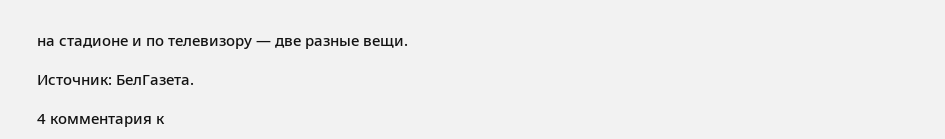на стадионе и по телевизору — две разные вещи.

Источник: БелГазета.

4 комментария к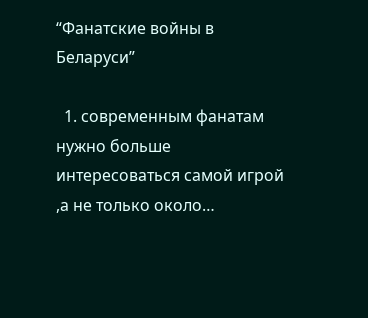“Фанатские войны в Беларуси”

  1. современным фанатам нужно больше интересоваться самой игрой ,а не только около…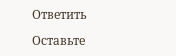Ответить

Оставьте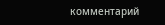комментарий